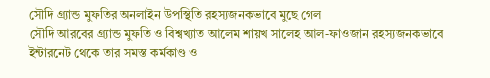সৌদি গ্র্যান্ড মুফতির অনলাইন উপস্থিতি রহস্যজনকভাবে মুছে গেল
সৌদি আরবের গ্র্যান্ড মুফতি ও বিশ্বখ্যাত আলেম শায়খ সালেহ আল-ফাওজান রহস্যজনকভাবে ইন্টারনেট থেকে তার সমস্ত কর্মকাণ্ড ও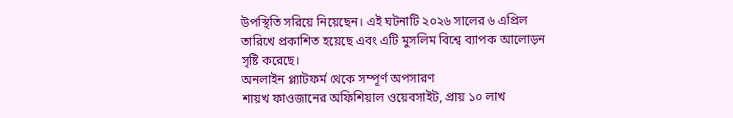উপস্থিতি সরিয়ে নিয়েছেন। এই ঘটনাটি ২০২৬ সালের ৬ এপ্রিল তারিখে প্রকাশিত হয়েছে এবং এটি মুসলিম বিশ্বে ব্যাপক আলোড়ন সৃষ্টি করেছে।
অনলাইন প্ল্যাটফর্ম থেকে সম্পূর্ণ অপসারণ
শায়খ ফাওজানের অফিশিয়াল ওয়েবসাইট, প্রায় ১০ লাখ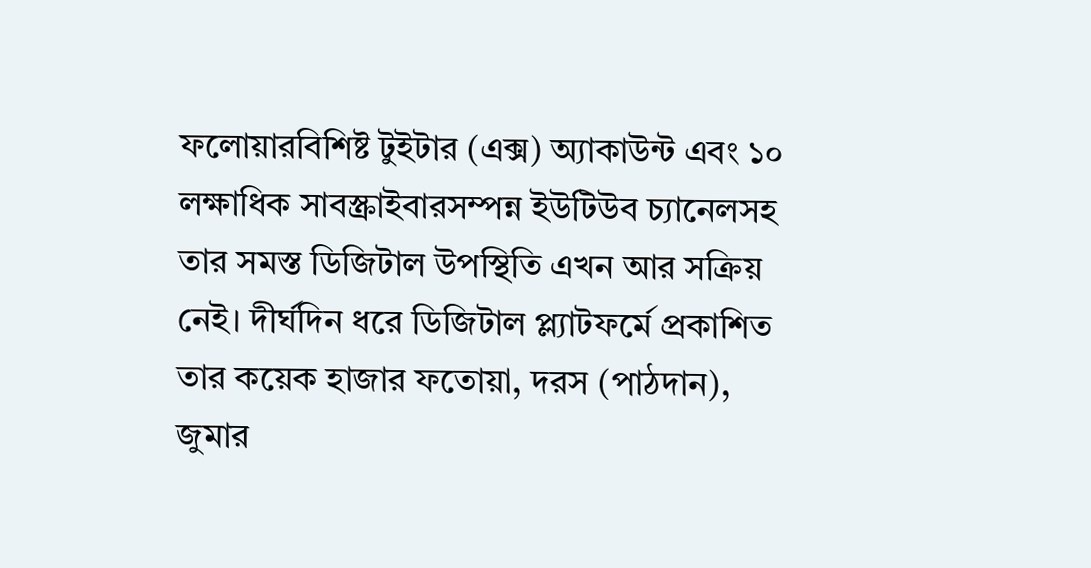ফলোয়ারবিশিষ্ট টুইটার (এক্স) অ্যাকাউন্ট এবং ১০ লক্ষাধিক সাবস্ক্রাইবারসম্পন্ন ইউটিউব চ্যানেলসহ তার সমস্ত ডিজিটাল উপস্থিতি এখন আর সক্রিয় নেই। দীর্ঘদিন ধরে ডিজিটাল প্ল্যাটফর্মে প্রকাশিত তার কয়েক হাজার ফতোয়া, দরস (পাঠদান), জুমার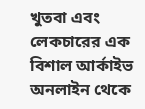খুতবা এবং লেকচারের এক বিশাল আর্কাইভ অনলাইন থেকে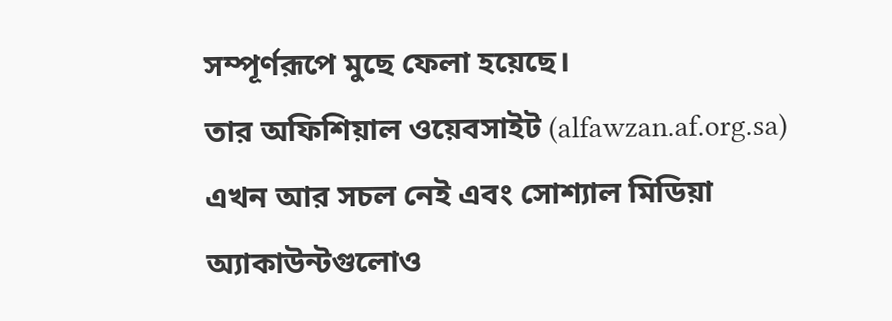সম্পূর্ণরূপে মুছে ফেলা হয়েছে।
তার অফিশিয়াল ওয়েবসাইট (alfawzan.af.org.sa) এখন আর সচল নেই এবং সোশ্যাল মিডিয়া অ্যাকাউন্টগুলোও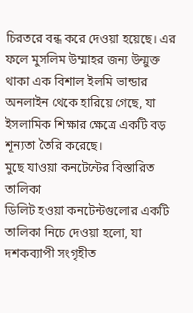চিরতরে বন্ধ করে দেওয়া হয়েছে। এর ফলে মুসলিম উম্মাহর জন্য উন্মুক্ত থাকা এক বিশাল ইলমি ভান্ডার অনলাইন থেকে হারিয়ে গেছে, যা ইসলামিক শিক্ষার ক্ষেত্রে একটি বড় শূন্যতা তৈরি করেছে।
মুছে যাওয়া কনটেন্টের বিস্তারিত তালিকা
ডিলিট হওয়া কনটেন্টগুলোর একটি তালিকা নিচে দেওয়া হলো, যা দশকব্যাপী সংগৃহীত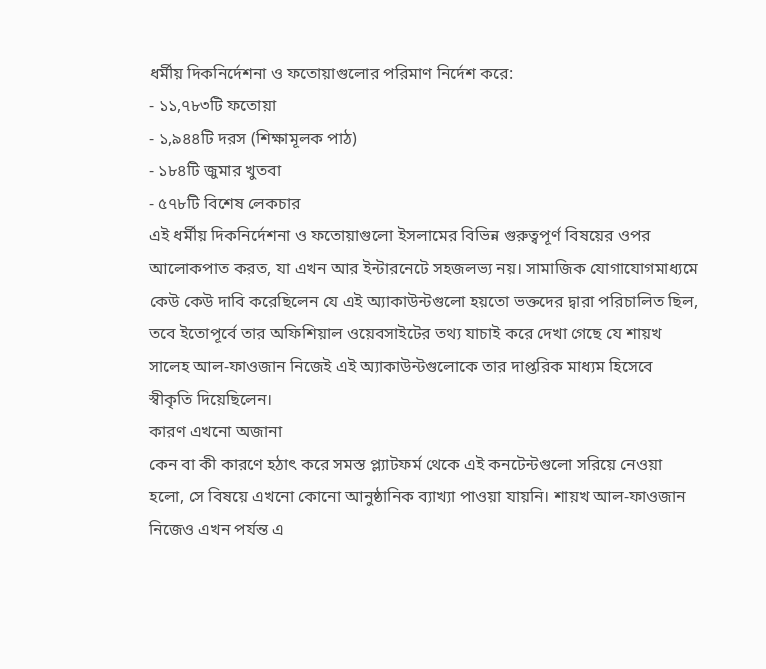ধর্মীয় দিকনির্দেশনা ও ফতোয়াগুলোর পরিমাণ নির্দেশ করে:
- ১১,৭৮৩টি ফতোয়া
- ১,৯৪৪টি দরস (শিক্ষামূলক পাঠ)
- ১৮৪টি জুমার খুতবা
- ৫৭৮টি বিশেষ লেকচার
এই ধর্মীয় দিকনির্দেশনা ও ফতোয়াগুলো ইসলামের বিভিন্ন গুরুত্বপূর্ণ বিষয়ের ওপর আলোকপাত করত, যা এখন আর ইন্টারনেটে সহজলভ্য নয়। সামাজিক যোগাযোগমাধ্যমে কেউ কেউ দাবি করেছিলেন যে এই অ্যাকাউন্টগুলো হয়তো ভক্তদের দ্বারা পরিচালিত ছিল, তবে ইতোপূর্বে তার অফিশিয়াল ওয়েবসাইটের তথ্য যাচাই করে দেখা গেছে যে শায়খ সালেহ আল-ফাওজান নিজেই এই অ্যাকাউন্টগুলোকে তার দাপ্তরিক মাধ্যম হিসেবে স্বীকৃতি দিয়েছিলেন।
কারণ এখনো অজানা
কেন বা কী কারণে হঠাৎ করে সমস্ত প্ল্যাটফর্ম থেকে এই কনটেন্টগুলো সরিয়ে নেওয়া হলো, সে বিষয়ে এখনো কোনো আনুষ্ঠানিক ব্যাখ্যা পাওয়া যায়নি। শায়খ আল-ফাওজান নিজেও এখন পর্যন্ত এ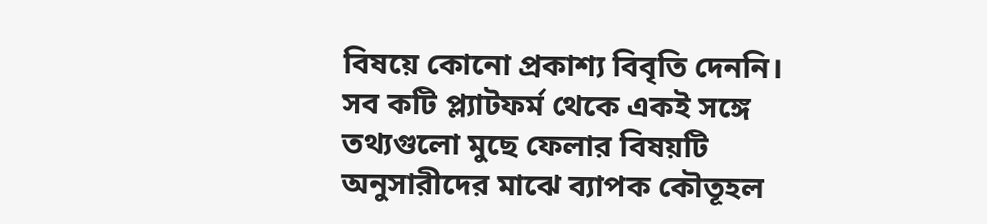বিষয়ে কোনো প্রকাশ্য বিবৃতি দেননি। সব কটি প্ল্যাটফর্ম থেকে একই সঙ্গে তথ্যগুলো মুছে ফেলার বিষয়টি অনুসারীদের মাঝে ব্যাপক কৌতূহল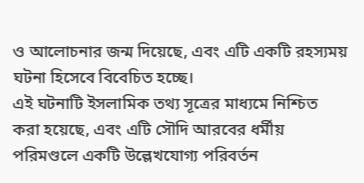ও আলোচনার জন্ম দিয়েছে, এবং এটি একটি রহস্যময় ঘটনা হিসেবে বিবেচিত হচ্ছে।
এই ঘটনাটি ইসলামিক তথ্য সূত্রের মাধ্যমে নিশ্চিত করা হয়েছে, এবং এটি সৌদি আরবের ধর্মীয় পরিমণ্ডলে একটি উল্লেখযোগ্য পরিবর্তন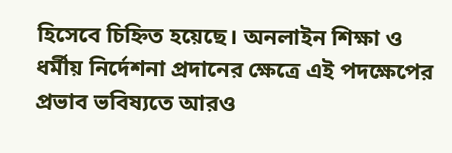হিসেবে চিহ্নিত হয়েছে। অনলাইন শিক্ষা ও ধর্মীয় নির্দেশনা প্রদানের ক্ষেত্রে এই পদক্ষেপের প্রভাব ভবিষ্যতে আরও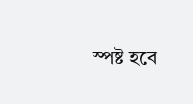স্পষ্ট হবে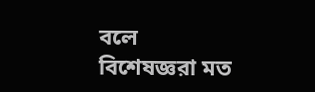বলে বিশেষজ্ঞরা মত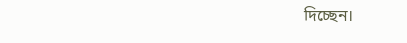দিচ্ছেন।